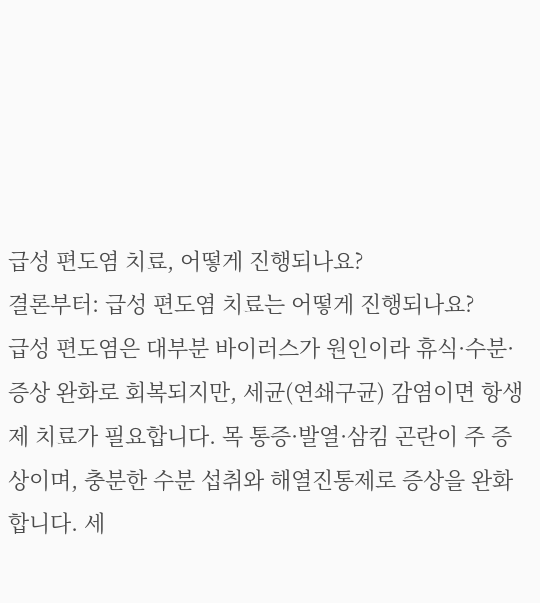급성 편도염 치료, 어떻게 진행되나요?
결론부터: 급성 편도염 치료는 어떻게 진행되나요?
급성 편도염은 대부분 바이러스가 원인이라 휴식·수분·증상 완화로 회복되지만, 세균(연쇄구균) 감염이면 항생제 치료가 필요합니다. 목 통증·발열·삼킴 곤란이 주 증상이며, 충분한 수분 섭취와 해열진통제로 증상을 완화합니다. 세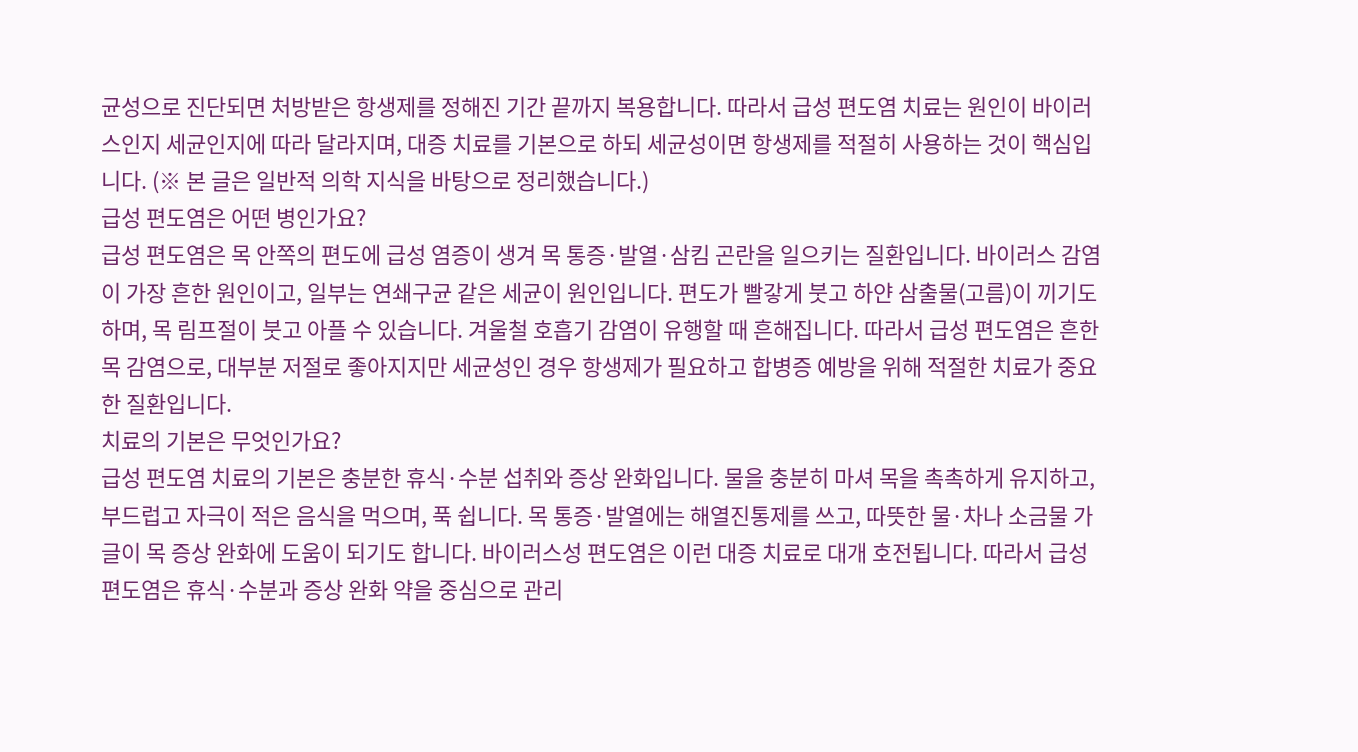균성으로 진단되면 처방받은 항생제를 정해진 기간 끝까지 복용합니다. 따라서 급성 편도염 치료는 원인이 바이러스인지 세균인지에 따라 달라지며, 대증 치료를 기본으로 하되 세균성이면 항생제를 적절히 사용하는 것이 핵심입니다. (※ 본 글은 일반적 의학 지식을 바탕으로 정리했습니다.)
급성 편도염은 어떤 병인가요?
급성 편도염은 목 안쪽의 편도에 급성 염증이 생겨 목 통증·발열·삼킴 곤란을 일으키는 질환입니다. 바이러스 감염이 가장 흔한 원인이고, 일부는 연쇄구균 같은 세균이 원인입니다. 편도가 빨갛게 붓고 하얀 삼출물(고름)이 끼기도 하며, 목 림프절이 붓고 아플 수 있습니다. 겨울철 호흡기 감염이 유행할 때 흔해집니다. 따라서 급성 편도염은 흔한 목 감염으로, 대부분 저절로 좋아지지만 세균성인 경우 항생제가 필요하고 합병증 예방을 위해 적절한 치료가 중요한 질환입니다.
치료의 기본은 무엇인가요?
급성 편도염 치료의 기본은 충분한 휴식·수분 섭취와 증상 완화입니다. 물을 충분히 마셔 목을 촉촉하게 유지하고, 부드럽고 자극이 적은 음식을 먹으며, 푹 쉽니다. 목 통증·발열에는 해열진통제를 쓰고, 따뜻한 물·차나 소금물 가글이 목 증상 완화에 도움이 되기도 합니다. 바이러스성 편도염은 이런 대증 치료로 대개 호전됩니다. 따라서 급성 편도염은 휴식·수분과 증상 완화 약을 중심으로 관리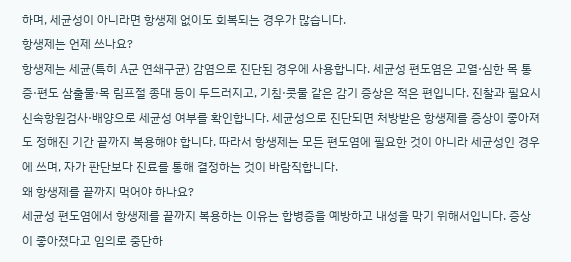하며, 세균성이 아니라면 항생제 없이도 회복되는 경우가 많습니다.
항생제는 언제 쓰나요?
항생제는 세균(특히 A군 연쇄구균) 감염으로 진단된 경우에 사용합니다. 세균성 편도염은 고열·심한 목 통증·편도 삼출물·목 림프절 종대 등이 두드러지고, 기침·콧물 같은 감기 증상은 적은 편입니다. 진찰과 필요시 신속항원검사·배양으로 세균성 여부를 확인합니다. 세균성으로 진단되면 처방받은 항생제를 증상이 좋아져도 정해진 기간 끝까지 복용해야 합니다. 따라서 항생제는 모든 편도염에 필요한 것이 아니라 세균성인 경우에 쓰며, 자가 판단보다 진료를 통해 결정하는 것이 바람직합니다.
왜 항생제를 끝까지 먹어야 하나요?
세균성 편도염에서 항생제를 끝까지 복용하는 이유는 합병증을 예방하고 내성을 막기 위해서입니다. 증상이 좋아졌다고 임의로 중단하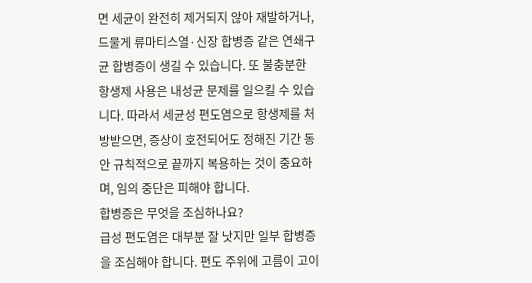면 세균이 완전히 제거되지 않아 재발하거나, 드물게 류마티스열·신장 합병증 같은 연쇄구균 합병증이 생길 수 있습니다. 또 불충분한 항생제 사용은 내성균 문제를 일으킬 수 있습니다. 따라서 세균성 편도염으로 항생제를 처방받으면, 증상이 호전되어도 정해진 기간 동안 규칙적으로 끝까지 복용하는 것이 중요하며, 임의 중단은 피해야 합니다.
합병증은 무엇을 조심하나요?
급성 편도염은 대부분 잘 낫지만 일부 합병증을 조심해야 합니다. 편도 주위에 고름이 고이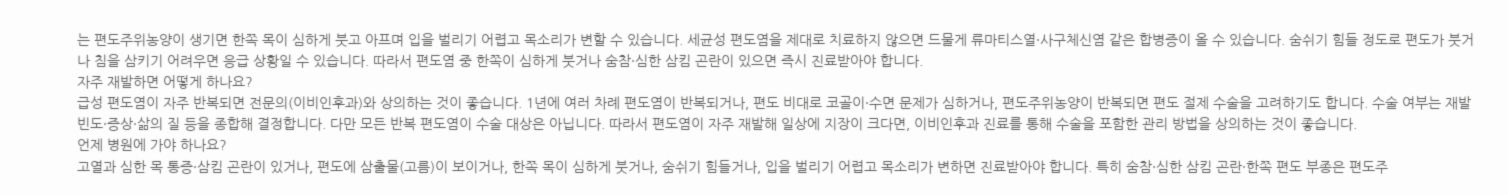는 편도주위농양이 생기면 한쪽 목이 심하게 붓고 아프며 입을 벌리기 어렵고 목소리가 변할 수 있습니다. 세균성 편도염을 제대로 치료하지 않으면 드물게 류마티스열·사구체신염 같은 합병증이 올 수 있습니다. 숨쉬기 힘들 정도로 편도가 붓거나 침을 삼키기 어려우면 응급 상황일 수 있습니다. 따라서 편도염 중 한쪽이 심하게 붓거나 숨참·심한 삼킴 곤란이 있으면 즉시 진료받아야 합니다.
자주 재발하면 어떻게 하나요?
급성 편도염이 자주 반복되면 전문의(이비인후과)와 상의하는 것이 좋습니다. 1년에 여러 차례 편도염이 반복되거나, 편도 비대로 코골이·수면 문제가 심하거나, 편도주위농양이 반복되면 편도 절제 수술을 고려하기도 합니다. 수술 여부는 재발 빈도·증상·삶의 질 등을 종합해 결정합니다. 다만 모든 반복 편도염이 수술 대상은 아닙니다. 따라서 편도염이 자주 재발해 일상에 지장이 크다면, 이비인후과 진료를 통해 수술을 포함한 관리 방법을 상의하는 것이 좋습니다.
언제 병원에 가야 하나요?
고열과 심한 목 통증·삼킴 곤란이 있거나, 편도에 삼출물(고름)이 보이거나, 한쪽 목이 심하게 붓거나, 숨쉬기 힘들거나, 입을 벌리기 어렵고 목소리가 변하면 진료받아야 합니다. 특히 숨참·심한 삼킴 곤란·한쪽 편도 부종은 편도주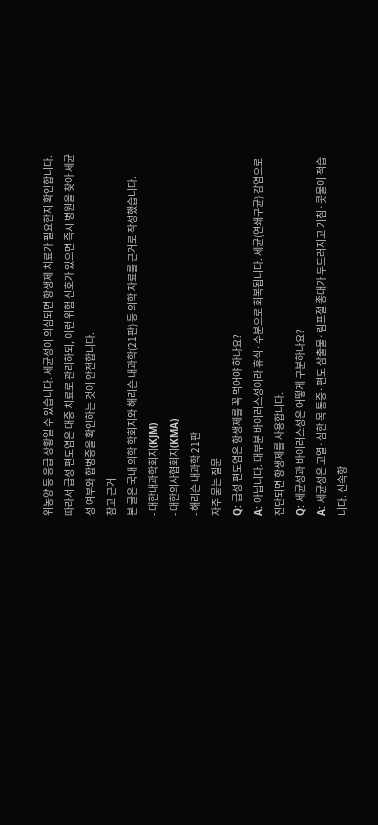위농양 등 응급 상황일 수 있습니다. 세균성이 의심되면 항생제 치료가 필요한지 확인합니다. 따라서 급성 편도염은 대증 치료로 관리하되, 이런 위험 신호가 있으면 즉시 병원을 찾아 세균성 여부와 합병증을 확인하는 것이 안전합니다.
참고 근거
본 글은 국내 의학 학회지와 해리슨 내과학(21판) 등 의학 자료를 근거로 작성했습니다.
- 대한내과학회지(KJM)
- 대한의사협회지(KMA)
- 해리슨 내과학 21판
자주 묻는 질문
Q: 급성 편도염은 항생제를 꼭 먹어야 하나요?
A: 아닙니다. 대부분 바이러스성이라 휴식·수분으로 회복됩니다. 세균(연쇄구균) 감염으로 진단되면 항생제를 사용합니다.
Q: 세균성과 바이러스성은 어떻게 구분하나요?
A: 세균성은 고열·심한 목 통증·편도 삼출물·림프절 종대가 두드러지고 기침·콧물이 적습니다. 신속항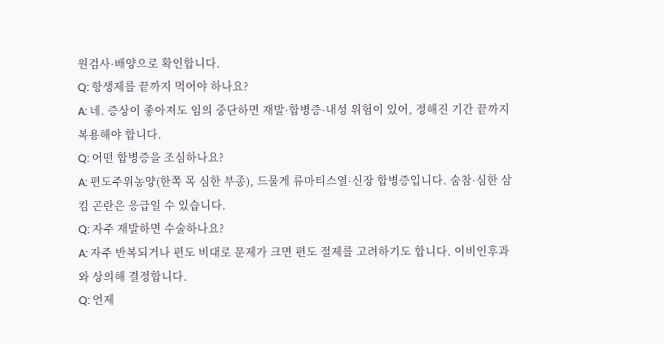원검사·배양으로 확인합니다.
Q: 항생제를 끝까지 먹어야 하나요?
A: 네. 증상이 좋아져도 임의 중단하면 재발·합병증·내성 위험이 있어, 정해진 기간 끝까지 복용해야 합니다.
Q: 어떤 합병증을 조심하나요?
A: 편도주위농양(한쪽 목 심한 부종), 드물게 류마티스열·신장 합병증입니다. 숨참·심한 삼킴 곤란은 응급일 수 있습니다.
Q: 자주 재발하면 수술하나요?
A: 자주 반복되거나 편도 비대로 문제가 크면 편도 절제를 고려하기도 합니다. 이비인후과와 상의해 결정합니다.
Q: 언제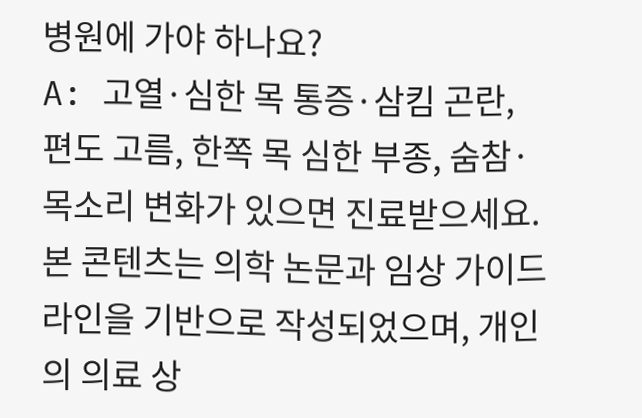병원에 가야 하나요?
A: 고열·심한 목 통증·삼킴 곤란, 편도 고름, 한쪽 목 심한 부종, 숨참·목소리 변화가 있으면 진료받으세요.
본 콘텐츠는 의학 논문과 임상 가이드라인을 기반으로 작성되었으며, 개인의 의료 상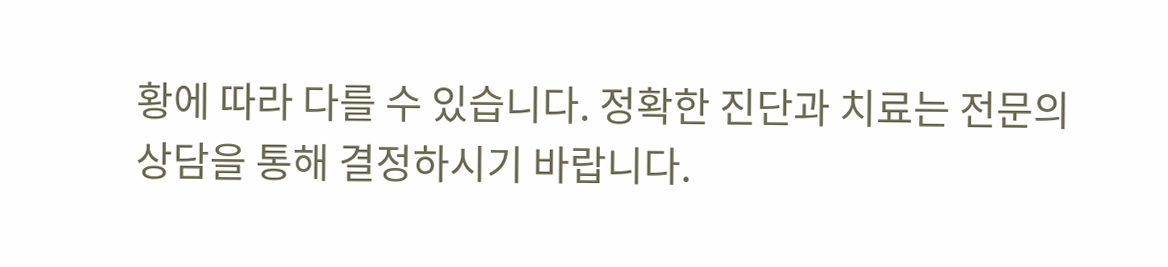황에 따라 다를 수 있습니다. 정확한 진단과 치료는 전문의 상담을 통해 결정하시기 바랍니다.